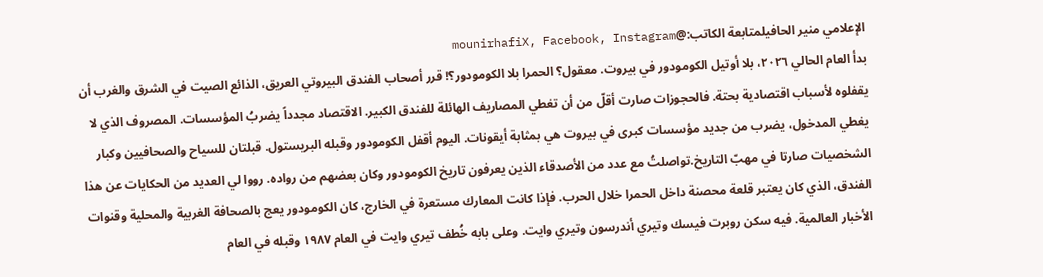الإعلامي منير الحافيلمتابعة الكاتب:@mounirhafiX, Facebook, Instagram
بدأ العام الحالي ٢٠٢٦، بلا أوتيل الكومودور في بيروت. معقول؟ الحمرا بلا الكومودور؟! قرر أصحاب الفندق البيروتي العريق، الذائع الصيت في الشرق والغرب أن يقفلوه لأسباب اقتصادية بحتة. فالحجوزات صارت أقلّ من أن تغطي المصاريف الهائلة للفندق الكبير. الاقتصاد مجدداً يضربُ المؤسسات. المصروف الذي لا يغطي المدخول، يضرب من جديد مؤسسات كبرى في بيروت هي بمثابة أيقونات. اليوم أقفل الكومودور وقبله البريستول. قبلتان للسياح والصحافيين وكبار الشخصيات صارتا في مهبّ التاريخ.تواصلتُ مع عدد من الأصدقاء الذين يعرفون تاريخ الكومودور وكان بعضهم من رواده. رووا لي العديد من الحكايات عن هذا الفندق، الذي كان يعتبر قلعة محصنة داخل الحمرا خلال الحرب. فإذا كانت المعارك مستعرة في الخارج، كان الكومودور يعج بالصحافة الغربية والمحلية وقنوات الأخبار العالمية. فيه سكن روبرت فيسك وتيري أندرسون وتيري وايت. وعلى بابه خُطف تيري وايت في العام ١٩٨٧ وقبله في العام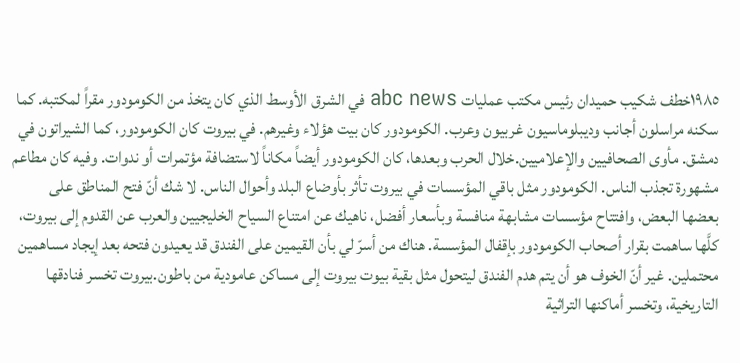١٩٨٥خطف شكيب حميدان رئيس مكتب عمليات abc news في الشرق الأوسط الذي كان يتخذ من الكومودور مقراً لمكتبه. كما سكنه مراسلون أجانب وديبلوماسيون غربيون وعرب. الكومودور كان بيت هؤلاء وغيرهم. في بيروت كان الكومودور، كما الشيراتون في دمشق. مأوى الصحافيين والإعلاميين.خلال الحرب وبعدها، كان الكومودور أيضاً مكاناً لاستضافة مؤتمرات أو ندوات. وفيه كان مطاعم مشهورة تجذب الناس. الكومودور مثل باقي المؤسسات في بيروت تأثر بأوضاع البلد وأحوال الناس. لا شك أنّ فتح المناطق على بعضها البعض، وافتتاح مؤسسات مشابهة منافسة وبأسعار أفضل، ناهيك عن امتناع السياح الخليجيين والعرب عن القدوم إلى بيروت، كلَّها ساهمت بقرار أصحاب الكومودور بإقفال المؤسسة. هناك من أسرّ لي بأن القيمين على الفندق قد يعيدون فتحه بعد إيجاد مساهمين محتملين. غير أنّ الخوف هو أن يتم هدم الفندق ليتحول مثل بقية بيوت بيروت إلى مساكن عامودية من باطون.بيروت تخسر فنادقها التاريخية، وتخسر أماكنها التراثية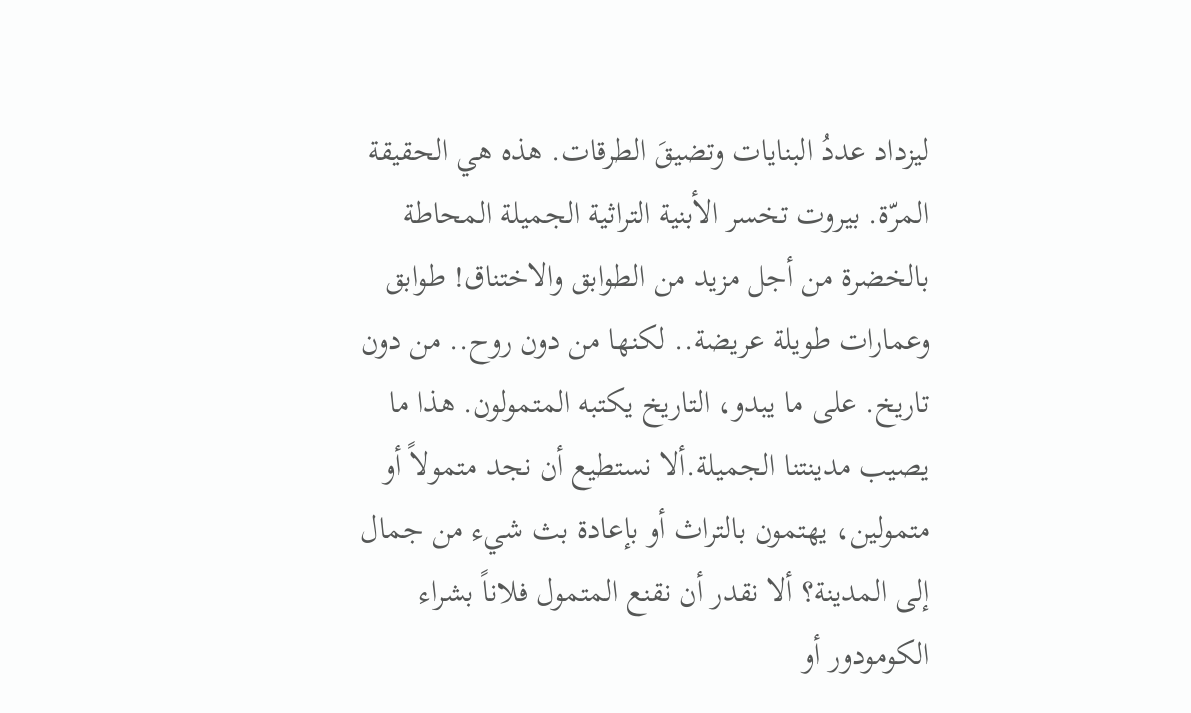ليزداد عددُ البنايات وتضيقَ الطرقات. هذه هي الحقيقة المرّة. بيروت تخسر الأبنية التراثية الجميلة المحاطة بالخضرة من أجل مزيد من الطوابق والاختناق! طوابق وعمارات طويلة عريضة.. لكنها من دون روح.. من دون تاريخ. على ما يبدو، التاريخ يكتبه المتمولون. هذا ما يصيب مدينتنا الجميلة.ألا نستطيع أن نجد متمولاً أو متمولين، يهتمون بالتراث أو بإعادة بث شيء من جمال إلى المدينة؟ ألا نقدر أن نقنع المتمول فلاناً بشراء الكومودور أو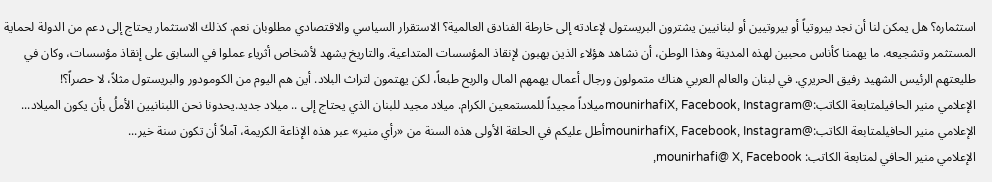استثماره؟ هل يمكن لنا أن نجد بيروتياً أو بيروتيين أو لبنانيين يشترون البريستول لإعادته إلى خارطة الفنادق العالمية؟ الاستقرار السياسي والاقتصادي مطلوبان نعم. كذلك الاستثمار يحتاج إلى دعم من الدولة لحماية المستثمر وتشجيعه. ما يهمنا كأناس محبين لهذه المدينة وهذا الوطن، أن نشاهد هؤلاء الذين يهبون لإنقاذ المؤسسات المتداعية. والتاريخ يشهد لأشخاص أثرياء عملوا في السابق على إنقاذ مؤسسات، وكان في طليعتهم الرئيس الشهيد رفيق الحريري. في لبنان والعالم العربي هناك متمولون ورجال أعمال يهمهم المال والربح طبعاً، لكن يهتمون لتراث البلاد. أين هم اليوم من الكومودور والبريستول مثلاً، لا حصراً؟!
الإعلامي منير الحافيلمتابعة الكاتب:@mounirhafiX, Facebook, Instagramميلاداً مجيداً للمستمعين الكرام. ميلاد مجيد للبنان الذي يحتاج إلى .. ميلاد جديد.يحدونا نحن اللبنانيين الأملُ بأن يكون الميلاد...
الإعلامي منير الحافيلمتابعة الكاتب:@mounirhafiX, Facebook, Instagramأطل عليكم في الحلقة الأولى هذه السنة من «رأي منير» عبر هذه الإذاعة الكريمة، آملاً أن تكون سنة خير...
الإعلامي منير الحافي لمتابعة الكاتب: mounirhafi@ X, Facebook,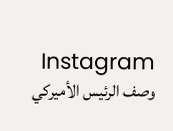Instagram وصف الرئيس الأميركي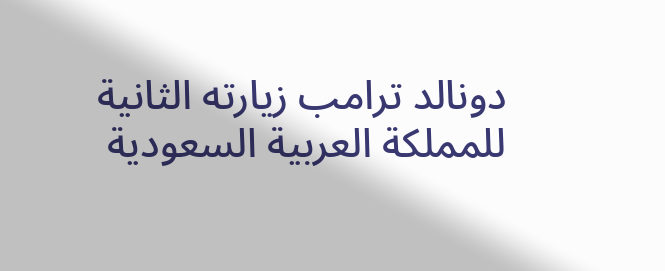دونالد ترامب زيارته الثانية للمملكة العربية السعودية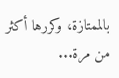بالممتازة، وكررها أكثر من مرة...